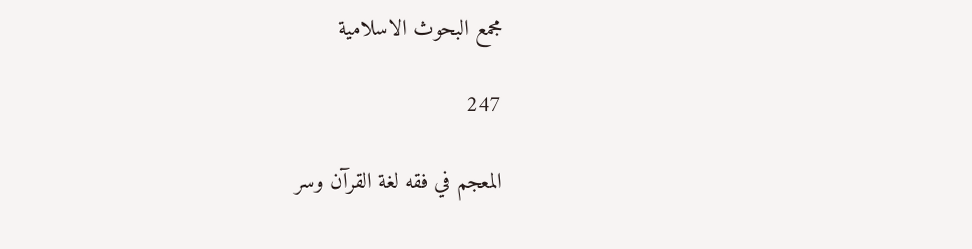مجمع البحوث الاسلامية

247

المعجم في فقه لغة القرآن وسر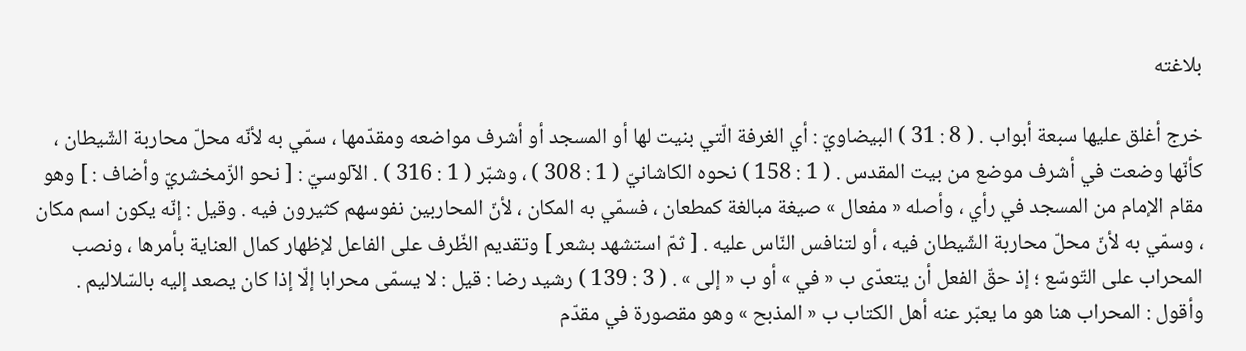بلاغته

خرج أغلق عليها سبعة أبواب . ( 8 : 31 ) البيضاويّ : أي الغرفة الّتي بنيت لها أو المسجد أو أشرف مواضعه ومقدّمها ، سمّي به لأنّه محلّ محاربة الشّيطان ، كأنّها وضعت في أشرف موضع من بيت المقدس . ( 1 : 158 ) نحوه الكاشانيّ ( 1 : 308 ) ، وشبّر ( 1 : 316 ) . الآلوسيّ : [ نحو الزّمخشريّ وأضاف : ] وهو مقام الإمام من المسجد في رأي ، وأصله « مفعال » صيغة مبالغة كمطعان ، فسمّي به المكان ، لأنّ المحاربين نفوسهم كثيرون فيه . وقيل : إنّه يكون اسم مكان ، وسمّي به لأنّ محلّ محاربة الشّيطان فيه ، أو لتنافس النّاس عليه . [ ثمّ استشهد بشعر ] وتقديم الظّرف على الفاعل لإظهار كمال العناية بأمرها ، ونصب المحراب على التّوسّع ؛ إذ حقّ الفعل أن يتعدّى ب « في » أو ب « إلى » . ( 3 : 139 ) رشيد رضا : قيل : لا يسمّى محرابا إلّا إذا كان يصعد إليه بالسّلاليم . وأقول : المحراب هنا هو ما يعبّر عنه أهل الكتاب ب « المذبح » وهو مقصورة في مقدّم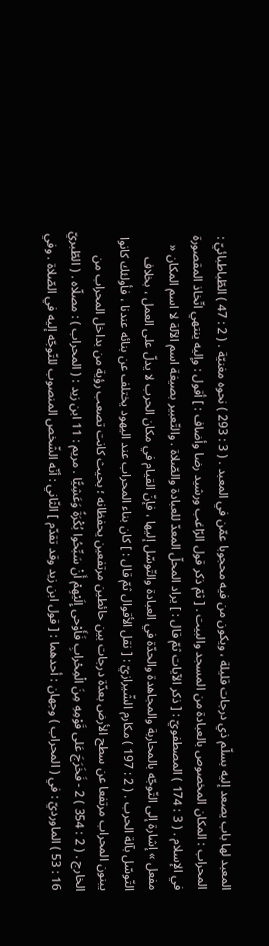المعبد لها باب يصعد إليه بسلّم ذي درجات قليلة ، ويكون من فيه محجوبا عمّن في المعبد . ( 3 : 293 ) نحوه مغنيّة . ( 2 : 47 ) الطّباطبائيّ : المحراب : المكان المخصوص بالعبادة من المسجد والبيت . [ ثمّ ذكر قول الرّاغب ورشيد رضا وأضاف : ] أقول : وإليه ينتهي اتّخاذ المقصورة في الإسلام . ( 3 : 174 ) المصطفويّ : [ ذكر الآيات ثمّ قال : ] يراد المحلّ المعدّ للعبادة والصّلاة . والتّعبير بصيغة اسم الآلة لا اسم المكان « مفعل » إشارة إلى التّوجّه بالمحاربة والمجاهدة والحدّة في العبادة والتّوسّل إليها ، فإنّ القيام في مكان الحرب لا يدلّ على العمل ، بخلاف التّوسّل بآلة الحرب . ( 2 : 197 ) مكارم الشّيرازيّ : [ نقل الأقوال ثمّ قال : ] كان بناء المحراب عند اليهود يختلف عن بنائه عندنا ، فأولئك كانوا يبنون المحراب مرتفعا عن سطح الأرض بعدّة درجات بين حائطين مرتفعين يحفظانه ؛ بحيث كانت تصعب رؤية من بداخل المحراب من الخارج . ( 2 : 354 ) 2 - فَخَرَجَ عَلى قَوْمِهِ مِنَ الْمِحْرابِ فَأَوْحى إِلَيْهِمْ أَنْ سَبِّحُوا بُكْرَةً وَعَشِيًّا . مريم : 11 ابن زيد : ( المحراب ) : مصلّاه . ( الطّبريّ 16 : 53 ) الماورديّ : في ( المحراب ) وجهان : أحدهما : [ قول ابن زيد وقد تقدّم ] الثّاني : أنّه الشّخص المنصوب للتّوجّه إليه في الصّلاة . وفي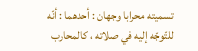تسميته محرابا وجهان : أحدهما : أنّه للتّوجّه إليه في صلاته ، كالمحارب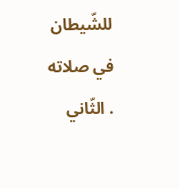للشّيطان في صلاته . الثّاني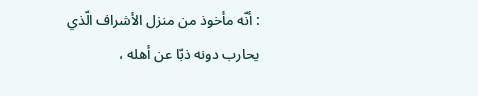: أنّه مأخوذ من منزل الأشراف الّذي يحارب دونه ذبّا عن أهله ،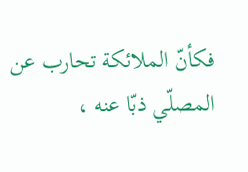فكأنّ الملائكة تحارب عن المصلّي ذبّا عنه ،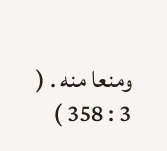ومنعا منه . ( 3 : 358 )